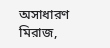অসাধারণ মিরাজ,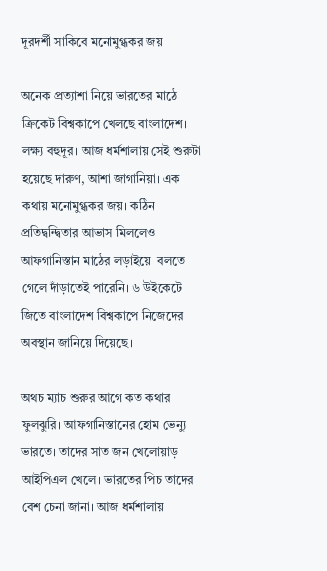দূরদর্শী সাকিবে মনোমুগ্ধকর জয়

অনেক প্রত্যাশা নিয়ে ভারতের মাঠে ক্রিকেট বিশ্বকাপে খেলছে বাংলাদেশ। লক্ষ্য বহুদূর। আজ ধর্মশালায় সেই শুরুটা হয়েছে দারুণ, আশা জাগানিয়া। এক কথায় মনোমুগ্ধকর জয়। কঠিন প্রতিদ্বন্দ্বিতার আভাস মিললেও আফগানিস্তান মাঠের লড়াইয়ে  বলতে গেলে দাঁড়াতেই পারেনি। ৬ উইকেটে জিতে বাংলাদেশ বিশ্বকাপে নিজেদের অবস্থান জানিয়ে দিয়েছে।

অথচ ম্যাচ শুরুর আগে কত কথার ফুলঝুরি। আফগানিস্তানের হোম ভেন্যু ভারতে। তাদের সাত জন খেলোয়াড় আইপিএল খেলে। ভারতের পিচ তাদের বেশ চেনা জানা। আজ ধর্মশালায়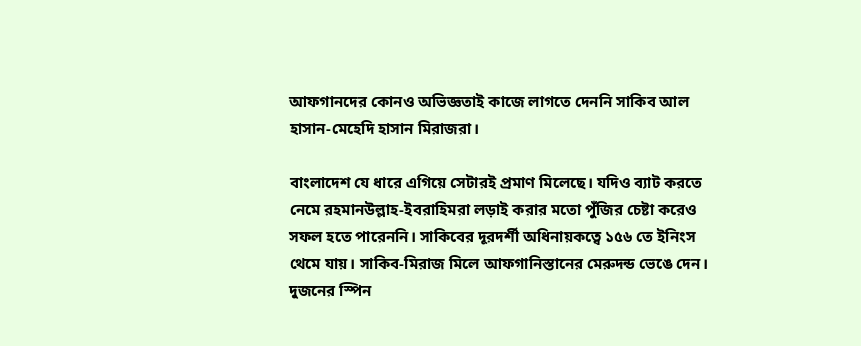আফগানদের কোনও অভিজ্ঞতাই কাজে লাগতে দেননি সাকিব আল হাসান-মেহেদি হাসান মিরাজরা।

বাংলাদেশ যে ধারে এগিয়ে সেটারই প্রমাণ মিলেছে। যদিও ব্যাট করতে নেমে রহমানউল্লাহ-ইবরাহিমরা লড়াই করার মতো পুঁজির চেষ্টা করেও সফল হতে পারেননি। সাকিবের দূরদর্শী অধিনায়কত্বে ১৫৬ তে ইনিংস থেমে যায়। সাকিব-মিরাজ মিলে আফগানিস্তানের মেরুদন্ড ভেঙে দেন। দুজনের স্পিন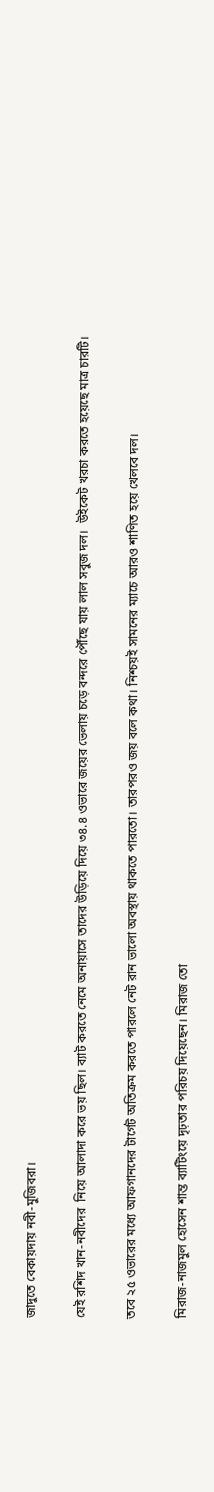জাদুতে বেকায়দায় নবী-মুজিবরা।

যেই রশিদ খান-নবীদের  নিয়ে আলাদা করে ভয় ছিল। ব্যাট করতে নেমে অনায়াসে তাদের উড়িয়ে দিয়ে ৩৪.৪ ওভারে জয়ের ভেলায় চড়ে বন্দরে পৌঁছে যায় লাল সবুজ দল।  উইকেট খরচা করতে হয়েছে মাত্র চারটি।

তবে ২৫ ওভারের মধ্যে আফগানদের টার্গেট অতিক্রম করতে পারলে নেট রান ভালো অবস্থায় থাকতে পারতো। তারপরও জয় বলে কথা। নিশ্চয়ই সামনের ম্যাচে আরও শাণিত হয়ে খেলবে দল।

মিরাজ-নাজমুল হোসেন শান্ত ব্যাটিংয়ে দৃঢ়তার পরিচয় দিয়েছেন। মিরাজ তো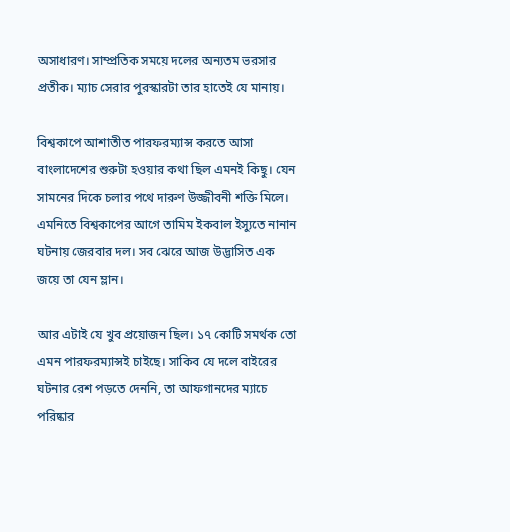অসাধারণ। সাম্প্রতিক সময়ে দলের অন্যতম ভরসার প্রতীক। ম্যাচ সেরার পুরস্কারটা তার হাতেই যে মানায়।

বিশ্বকাপে আশাতীত পারফরম্যান্স করতে আসা বাংলাদেশের শুরুটা হওয়ার কথা ছিল এমনই কিছু। যেন সামনের দিকে চলার পথে দারুণ উজ্জীবনী শক্তি মিলে। এমনিতে বিশ্বকাপের আগে তামিম ইকবাল ইস্যুতে নানান ঘটনায় জেরবার দল। সব ঝেরে আজ উদ্ভাসিত এক জয়ে তা যেন ম্লান।

আর এটাই যে খুব প্রয়োজন ছিল। ১৭ কোটি সমর্থক তো এমন পারফরম্যান্সই চাইছে। সাকিব যে দলে বাইরের ঘটনার রেশ পড়তে দেননি, তা আফগানদের ম্যাচে পরিষ্কার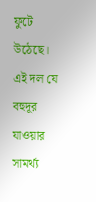ফুটে উঠেছে।
এই দল যে বহুদূর যাওয়ার সামর্থ্য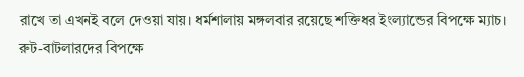রাখে তা এখনই বলে দেওয়া যায়। ধর্মশালায় মঙ্গলবার রয়েছে শক্তিধর ইংল্যান্ডের বিপক্ষে ম্যাচ। রুট-বাটলারদের বিপক্ষে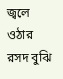জ্বলে ওঠার রসদ বুঝি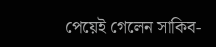পেয়েই গেলেন সাকিব-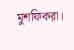মুশফিকরা।